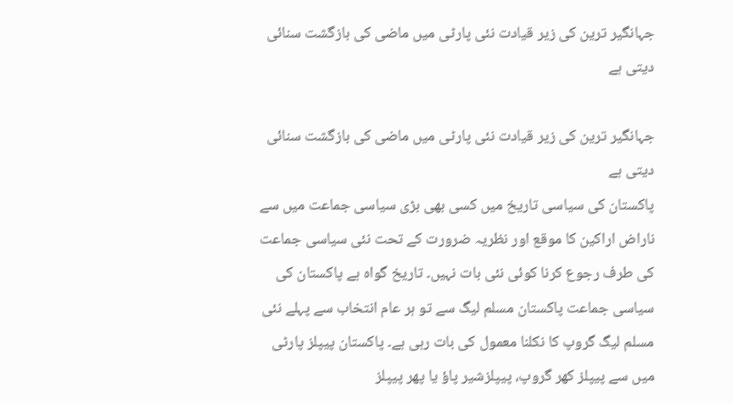جہانگیر ترین کی زیر قیادت نئی پارٹی میں ماضی کی بازگشت سنائی دیتی ہے

جہانگیر ترین کی زیر قیادت نئی پارٹی میں ماضی کی بازگشت سنائی دیتی ہے
پاکستان کی سیاسی تاریخ میں کسی بھی بڑی سیاسی جماعت میں سے ناراض اراکین کا موقع اور نظریہ ضرورت کے تحت نئی سیاسی جماعت کی طرف رجوع کرنا کوئی نئی بات نہیں۔ تاریخ گواہ ہے پاکستان کی سیاسی جماعت پاکستان مسلم لیگ سے تو ہر عام انتخاب سے پہلے نئی مسلم لیگ گروپ کا نکلنا معمول کی بات رہی ہے۔ پاکستان پیپلز پارٹی میں سے پیپلز کھر گروپ، پیپلزشیر پاؤ یا پھر پیپلز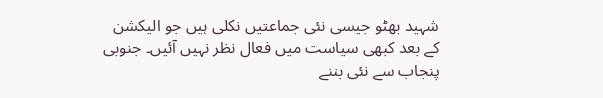شہید بھٹو جیسی نئی جماعتیں نکلی ہیں جو الیکشن کے بعد کبھی سیاست میں فعال نظر نہیں آئیں۔ جنوبی پنجاب سے نئی بننے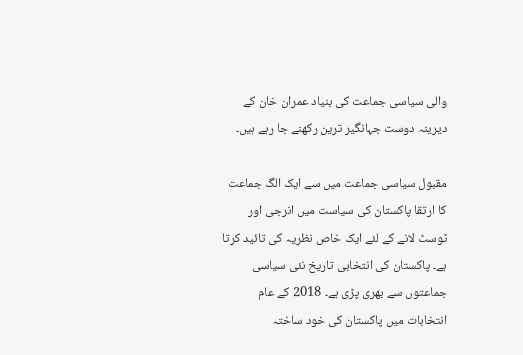والی سیاسی جماعت کی بنیاد عمران خان کے دیرینہ دوست جہانگیر ترین رکھنے جا رہے ہیں۔

مقبول سیاسی جماعت میں سے ایک الگ جماعت کا ارتقا پاکستان کی سیاست میں انرجی اور ٹوسٹ لانے کے لئے ایک خاص نظریہ کی تائید کرتا ہے۔ پاکستان کی انتخابی تاریخ نئی سیاسی جماعتوں سے بھری پڑی ہے۔ 2018 کے عام انتخابات میں پاکستان کی خود ساختہ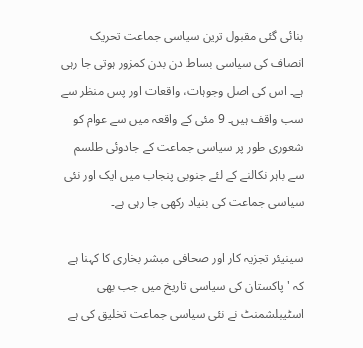بنائی گئی مقبول ترین سیاسی جماعت تحریک انصاف کی سیاسی بساط دن بدن کمزور ہوتی جا رہی ہے۔ اس کی اصل وجوہات، واقعات اور پس منظر سے سب واقف ہیں۔ 9 مئی کے واقعہ میں سے عوام کو شعوری طور پر سیاسی جماعت کے جادوئی طلسم سے باہر نکالنے کے لئے جنوبی پنجاب میں ایک اور نئی سیاسی جماعت کی بنیاد رکھی جا رہی ہے۔

سینیئر تجزیہ کار اور صحافی مبشر بخاری کا کہنا ہے کہ 'پاکستان کی سیاسی تاریخ میں جب بھی اسٹیبلشمنٹ نے نئی سیاسی جماعت تخلیق کی ہے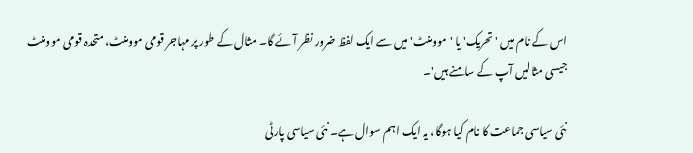اس کے نام میں 'تحریک' یا 'موومنٹ' میں سے ایک لفظ ضرور نظر آئے گا۔ مثال کے طور پر مہاجر قومی موومنٹ، متحدہ قومی موومنٹ جیسی مثالیں آپ کے سامنے ہیں'۔

نئی سیاسی جماعت کا نام کیا ہوگا، یہ ایک اہم سوال ہے۔ نئی سیاسی پارٹی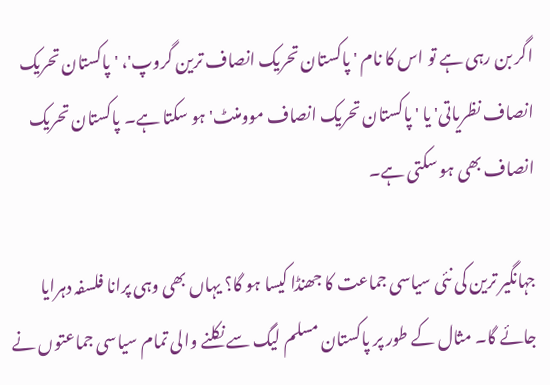اگر بن رہی ہے تو اس کا نام ' پاکستان تحریک انصاف ترین گروپ'، ' پاکستان تحریک انصاف نظریاتی' یا ' پاکستان تحریک انصاف موومنٹ' ہو سکتا ہے۔ پاکستان تحریک انصاف بھی ہو سکتی ہے۔

جہانگیر ترین کی نئی سیاسی جماعت کا جھنڈا کیسا ہو گا؟ یہاں بھی وہی پرانا فلسفہ دہرایا جائے گا۔ مثال کے طور پر پاکستان مسلم لیگ سے نکلنے والی تمام سیاسی جماعتوں نے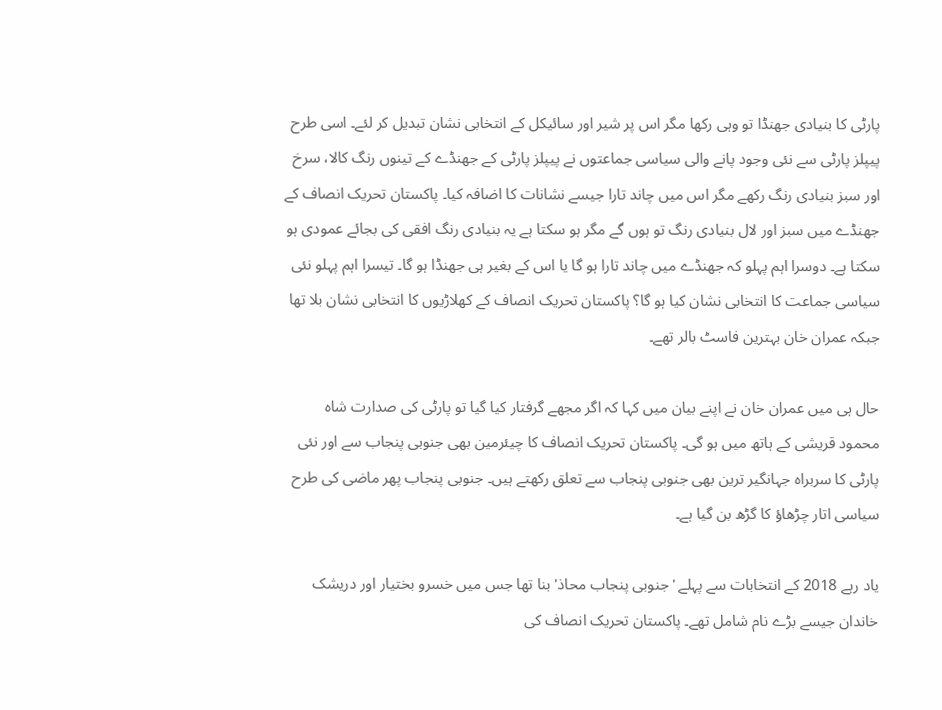پارٹی کا بنیادی جھنڈا تو وہی رکھا مگر اس پر شیر اور سائیکل کے انتخابی نشان تبدیل کر لئے۔ اسی طرح پیپلز پارٹی سے نئی وجود پانے والی سیاسی جماعتوں نے پیپلز پارٹی کے جھنڈے کے تینوں رنگ کالا، سرخ اور سبز بنیادی رنگ رکھے مگر اس میں چاند تارا جیسے نشانات کا اضافہ کیا۔ پاکستان تحریک انصاف کے جھنڈے میں سبز اور لال بنیادی رنگ تو ہوں گے مگر ہو سکتا ہے یہ بنیادی رنگ افقی کی بجائے عمودی ہو سکتا ہے۔ دوسرا اہم پہلو کہ جھنڈے میں چاند تارا ہو گا یا اس کے بغیر ہی جھنڈا ہو گا۔ تیسرا اہم پہلو نئی سیاسی جماعت کا انتخابی نشان کیا ہو گا؟ پاکستان تحریک انصاف کے کھلاڑیوں کا انتخابی نشان بلا تھا جبکہ عمران خان بہترین فاسٹ بالر تھے۔

حال ہی میں عمران خان نے اپنے بیان میں کہا کہ اگر مجھے گرفتار کیا گیا تو پارٹی کی صدارت شاہ محمود قریشی کے ہاتھ میں ہو گی۔ پاکستان تحریک انصاف کا چیئرمین بھی جنوبی پنجاب سے اور نئی پارٹی کا سربراہ جہانگیر ترین بھی جنوبی پنجاب سے تعلق رکھتے ہیں۔ جنوبی پنجاب پھر ماضی کی طرح سیاسی اتار چڑھاؤ کا گڑھ بن گیا ہے۔

یاد رہے 2018 کے انتخابات سے پہلے 'جنوبی پنجاب محاذ' بنا تھا جس میں خسرو بختیار اور دریشک خاندان جیسے بڑے نام شامل تھے۔ پاکستان تحریک انصاف کی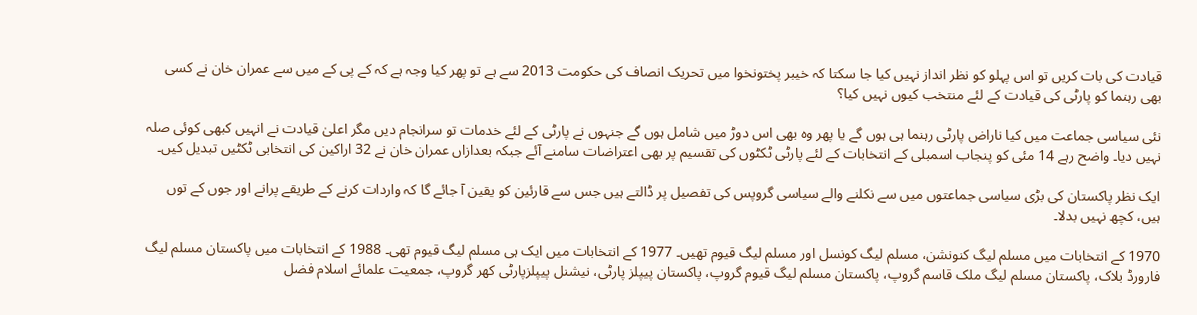قیادت کی بات کریں تو اس پہلو کو نظر انداز نہیں کیا جا سکتا کہ خیبر پختونخوا میں تحریک انصاف کی حکومت 2013 سے ہے تو پھر کیا وجہ ہے کہ کے پی کے میں سے عمران خان نے کسی بھی رہنما کو پارٹی کی قیادت کے لئے منتخب کیوں نہیں کیا؟

نئی سیاسی جماعت میں کیا ناراض پارٹی رہنما ہی ہوں گے یا پھر وہ بھی اس دوڑ میں شامل ہوں گے جنہوں نے پارٹی کے لئے خدمات تو سرانجام دیں مگر اعلیٰ قیادت نے انہیں کبھی کوئی صلہ نہیں دیا۔ واضح رہے 14 مئی کو پنجاب اسمبلی کے انتخابات کے لئے پارٹی ٹکٹوں کی تقسیم پر بھی اعتراضات سامنے آئے جبکہ بعدازاں عمران خان نے 32 اراکین کی انتخابی ٹکٹیں تبدیل کیں۔

ایک نظر پاکستان کی بڑی سیاسی جماعتوں میں سے نکلنے والے سیاسی گروپس کی تفصیل پر ڈالتے ہیں جس سے قارئین کو یقین آ جائے گا کہ واردات کرنے کے طریقے پرانے اور جوں کے توں ہیں، کچھ نہیں بدلا۔

1970 کے انتخابات میں مسلم لیگ کنونشن، مسلم لیگ کونسل اور مسلم لیگ قیوم تھیں۔ 1977 کے انتخابات میں ایک ہی مسلم لیگ قیوم تھی۔ 1988 کے انتخابات میں پاکستان مسلم لیگ فارورڈ بلاک، پاکستان مسلم لیگ ملک قاسم گروپ، پاکستان مسلم لیگ قیوم گروپ، پاکستان پیپلز پارٹی، نیشنل پیپلزپارٹی کھر گروپ، جمعیت علمائے اسلام فضل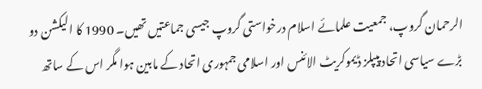الرحمان گروپ، جمعیت علمائے اسلام درخواستی گروپ جیسی جماعتیں تھیں۔ 1990 کا الیکشن دو بڑے سیاسی اتحاد پیپلز ڈیموکریٹ الائنس اور اسلامی جمہوری اتحاد کے مابین ہوا مگر اس کے ساتھ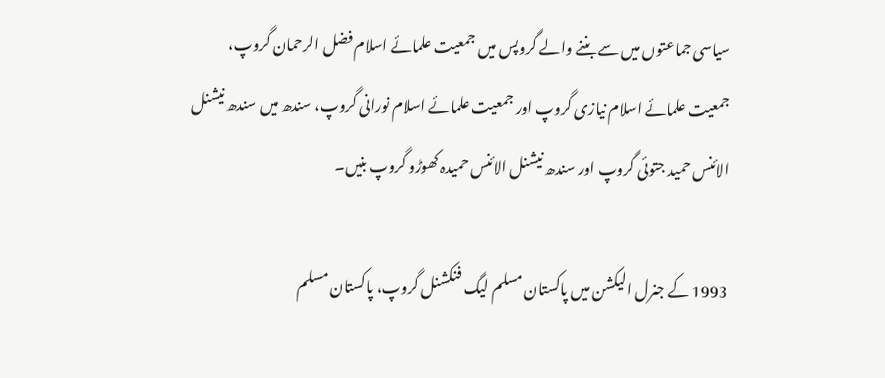سیاسی جماعتوں میں سے بننے والے گروپس میں جمعیت علمائے اسلام فضل الرحمان گروپ، جمعیت علمائے اسلام نیازی گروپ اور جمعیت علمائے اسلام نورانی گروپ، سندھ میں سندھ نیشنل الائنس حمید جتوئی گروپ اور سندھ نیشنل الائنس حمیدہ کھوڑو گروپ بنیں۔

1993 کے جنرل الیکشن میں پاکستان مسلم لیگ فنکشنل گروپ، پاکستان مسلم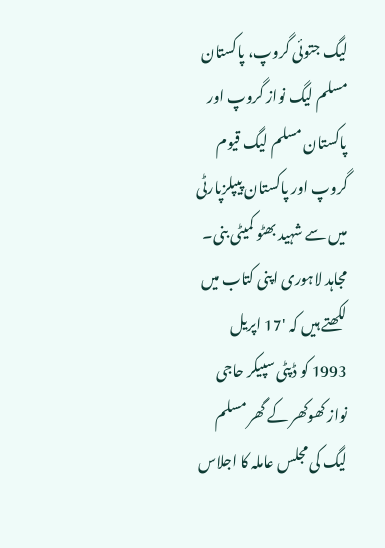لیگ جتوئی گروپ، پاکستان مسلم لیگ نواز گروپ اور پاکستان مسلم لیگ قیوم گروپ اور پاکستان پیپلزپارٹی میں سے شہید بھٹو کمیٹی بنی۔ مجاہد لاہوری اپنی کتاب میں لکھتے ہیں کہ '17 اپریل 1993 کو ڈپٹی سپیکر حاجی نواز کھوکھر کے گھر مسلم لیگ کی مجلس عاملہ کا اجلاس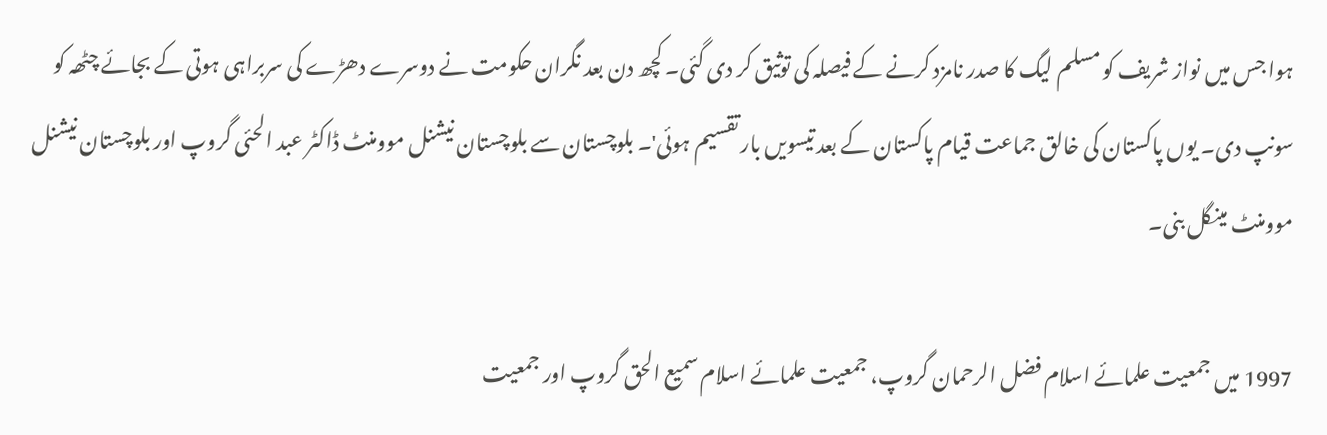ہوا جس میں نواز شریف کو مسلم لیگ کا صدر نامزد کرنے کے فیصلہ کی توثیق کر دی گئی۔ کچھ دن بعد نگران حکومت نے دوسرے دھڑے کی سربراہی ہوتی کے بجائے چٹھہ کو سونپ دی۔ یوں پاکستان کی خالق جماعت قیام پاکستان کے بعد تیسویں بار تقسیم ہوئی'۔ بلوچستان سے بلوچستان نیشنل موومنٹ ڈاکٹر عبد الحئی گروپ اور بلوچستان نیشنل موومنٹ مینگل بنی۔

1997 میں جمعیت علمائے اسلام فضل الرحمان گروپ، جمعیت علمائے اسلام سمیع الحق گروپ اور جمعیت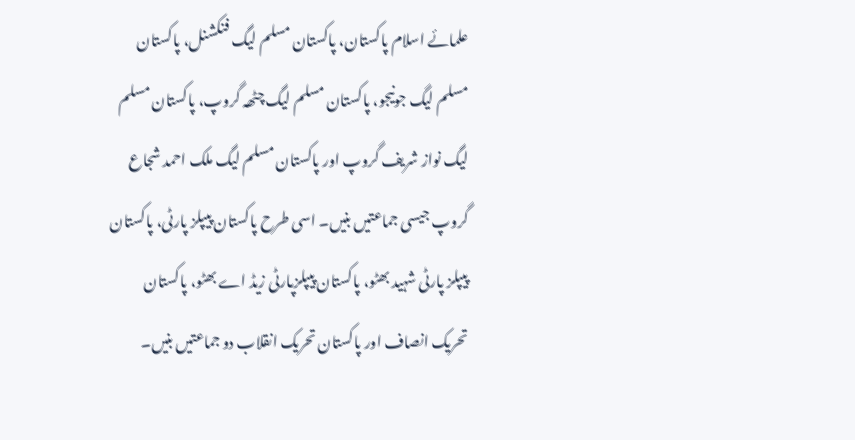علمائے اسلام پاکستان، پاکستان مسلم لیگ فنکشنل، پاکستان مسلم لیگ جونیجو، پاکستان مسلم لیگ چٹھہ گروپ، پاکستان مسلم لیگ نواز شریف گروپ اور پاکستان مسلم لیگ ملک احمد شجاع گروپ جیسی جماعتیں بنیں۔ اسی طرح پاکستان پیپلز پارٹی، پاکستان پیپلز پارٹی شہید بھٹو، پاکستان پیپلزپارٹی زیڈ اے بھٹو، پاکستان تحریک انصاف اور پاکستان تحریک انقلاب دو جماعتیں بنیں۔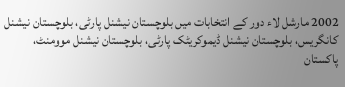2002 مارشل لاء دور کے انتخابات میں بلوچستان نیشنل پارٹی، بلوچستان نیشنل کانگریس، بلوچستان نیشنل ڈیموکریٹک پارٹی، بلوچستان نیشنل موومنٹ، پاکستان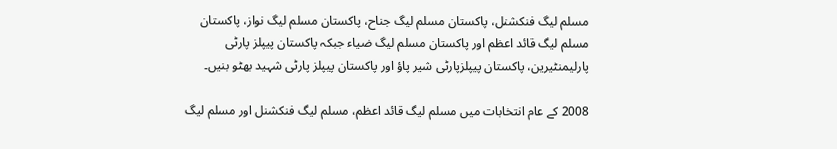مسلم لیگ فنکشنل، پاکستان مسلم لیگ جناح، پاکستان مسلم لیگ نواز، پاکستان مسلم لیگ قائد اعظم اور پاکستان مسلم لیگ ضیاء جبکہ پاکستان پیپلز پارٹی پارلیمنٹیرین، پاکستان پیپلزپارٹی شیر پاؤ اور پاکستان پیپلز پارٹی شہید بھٹو بنیں۔

2008 کے عام انتخابات میں مسلم لیگ قائد اعظم، مسلم لیگ فنکشنل اور مسلم لیگ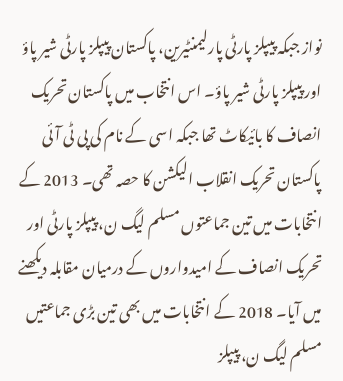نواز جبکہ پیپلز پارٹی پارلیمنٹیرین، پاکستان پیپلز پارٹی شیر پاؤ اور پیپلز پارٹی شیر پاؤ۔ اس انتخاب میں پاکستان تحریک انصاف کا بائیکاٹ تھا جبکہ اسی کے نام کی پی ٹی آئی پاکستان تحریک انقلاب الیکشن کا حصہ تھی۔ 2013 کے انتخابات میں تین جماعتوں مسلم لیگ ن، پیپلز پارٹی اور تحریک انصاف کے امیدواروں کے درمیان مقابلہ دیکھنے میں آیا۔ 2018 کے انتخابات میں بھی تین بڑی جماعتیں مسلم لیگ ن، پیپلز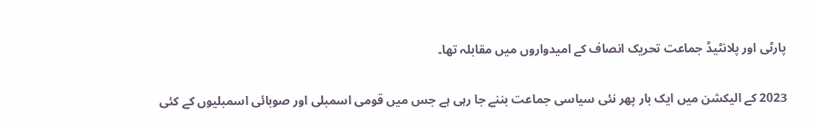پارٹی اور پلانٹیڈ جماعت تحریک انصاف کے امیدواروں میں مقابلہ تھا۔

2023 کے الیکشن میں ایک بار پھر نئی سیاسی جماعت بننے جا رہی ہے جس میں قومی اسمبلی اور صوبائی اسمبلیوں کے کئی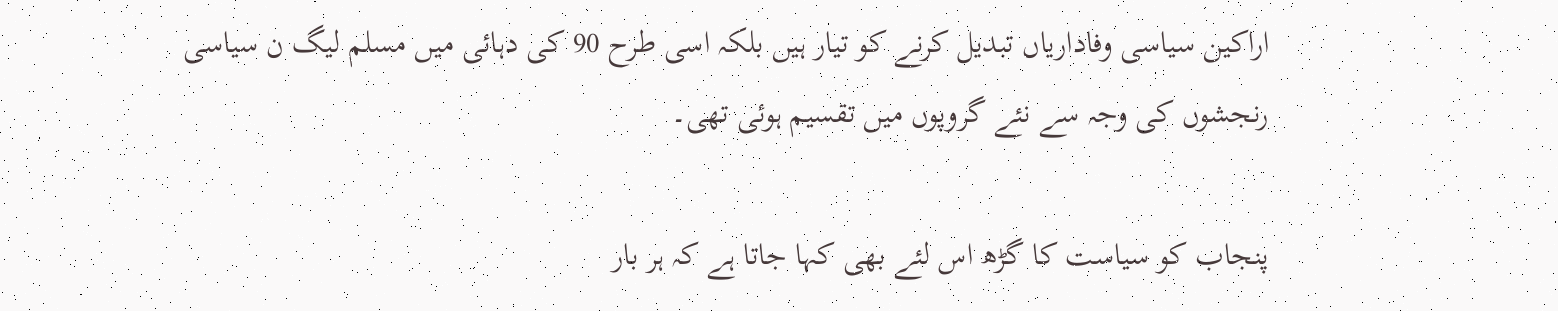اراکین سیاسی وفاداریاں تبدیل کرنے کو تیار ہیں بلکہ اسی طرح 90 کی دہائی میں مسلم لیگ ن سیاسی رنجشوں کی وجہ سے نئے گروپوں میں تقسیم ہوئی تھی۔

پنجاب کو سیاست کا گڑھ اس لئے بھی کہا جاتا ہے کہ ہر بار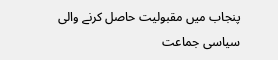پنجاب میں مقبولیت حاصل کرنے والی سیاسی جماعت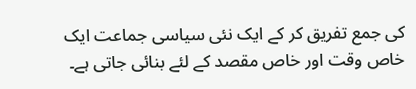کی جمع تفریق کر کے ایک نئی سیاسی جماعت ایک خاص وقت اور خاص مقصد کے لئے بنائی جاتی ہے۔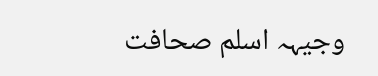وجیہہ اسلم صحافت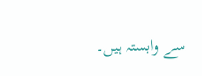سے وابستہ ہیں۔